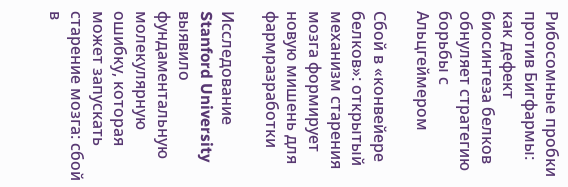Рибосомные пробки против Бигфармы: как дефект биосинтеза белков обнуляет стратегию борьбы с Альцгеймером

Сбой в «конвейере белков»: открытый механизм старения мозга формирует новую мишень для фармразработки

Исследование Stanford University выявило фундаментальную молекулярную ошибку, которая может запускать старение мозга: сбой в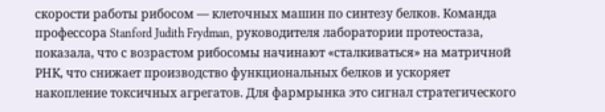скорости работы рибосом — клеточных машин по синтезу белков. Команда профессора Stanford Judith Frydman, руководителя лаборатории протеостаза, показала, что с возрастом рибосомы начинают «сталкиваться» на матричной РНК, что снижает производство функциональных белков и ускоряет накопление токсичных агрегатов. Для фармрынка это сигнал стратегического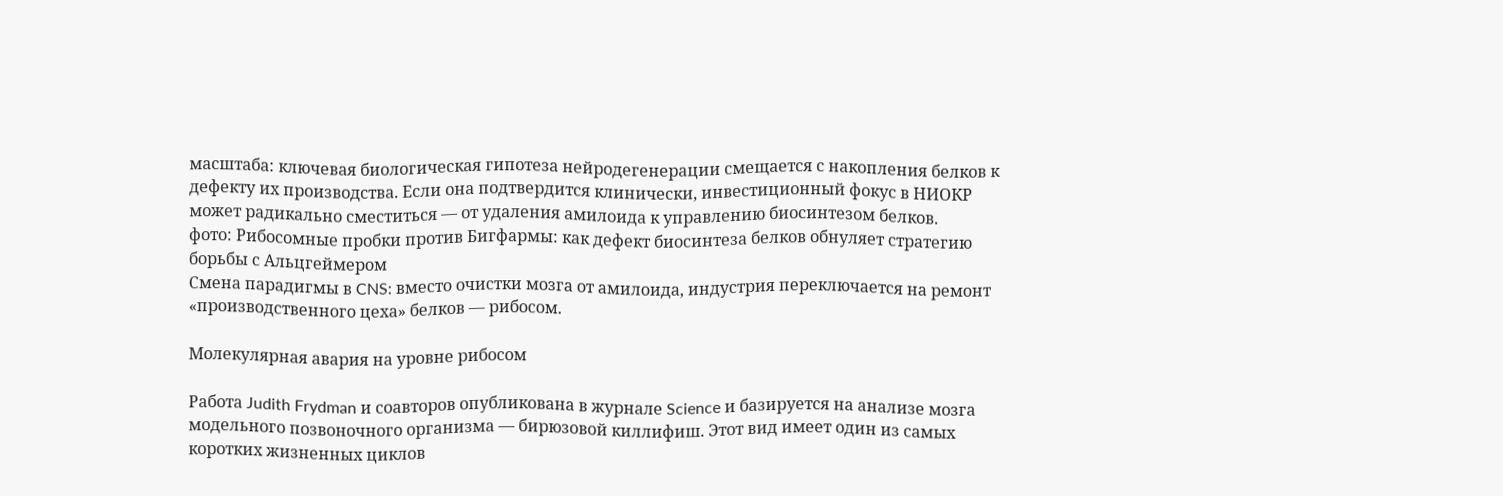масштаба: ключевая биологическая гипотеза нейродегенерации смещается с накопления белков к дефекту их производства. Если она подтвердится клинически, инвестиционный фокус в НИОКР может радикально сместиться — от удаления амилоида к управлению биосинтезом белков.
фото: Рибосомные пробки против Бигфармы: как дефект биосинтеза белков обнуляет стратегию борьбы с Альцгеймером
Смена парадигмы в CNS: вместо очистки мозга от амилоида, индустрия переключается на ремонт «производственного цеха» белков — рибосом.

Молекулярная авария на уровне рибосом

Работа Judith Frydman и соавторов опубликована в журнале Science и базируется на анализе мозга модельного позвоночного организма — бирюзовой киллифиш. Этот вид имеет один из самых коротких жизненных циклов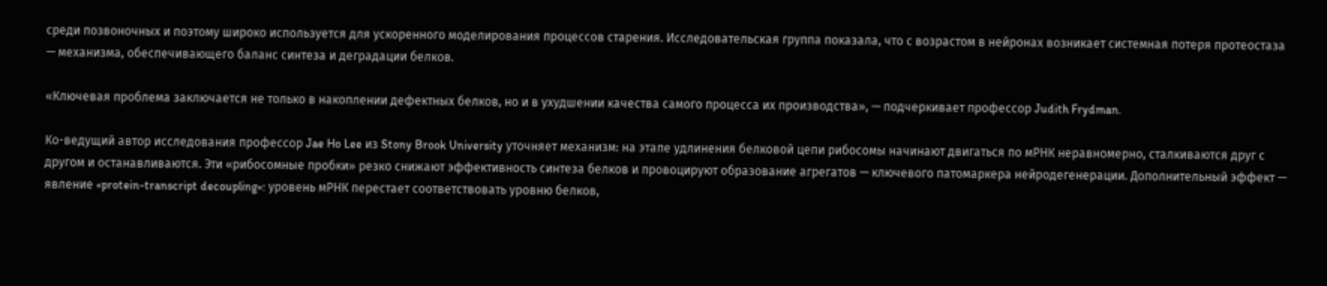среди позвоночных и поэтому широко используется для ускоренного моделирования процессов старения. Исследовательская группа показала, что с возрастом в нейронах возникает системная потеря протеостаза — механизма, обеспечивающего баланс синтеза и деградации белков.

«Ключевая проблема заключается не только в накоплении дефектных белков, но и в ухудшении качества самого процесса их производства», — подчеркивает профессор Judith Frydman.

Ко-ведущий автор исследования профессор Jae Ho Lee из Stony Brook University уточняет механизм: на этапе удлинения белковой цепи рибосомы начинают двигаться по мРНК неравномерно, сталкиваются друг с другом и останавливаются. Эти «рибосомные пробки» резко снижают эффективность синтеза белков и провоцируют образование агрегатов — ключевого патомаркера нейродегенерации. Дополнительный эффект — явление «protein-transcript decoupling»: уровень мРНК перестает соответствовать уровню белков,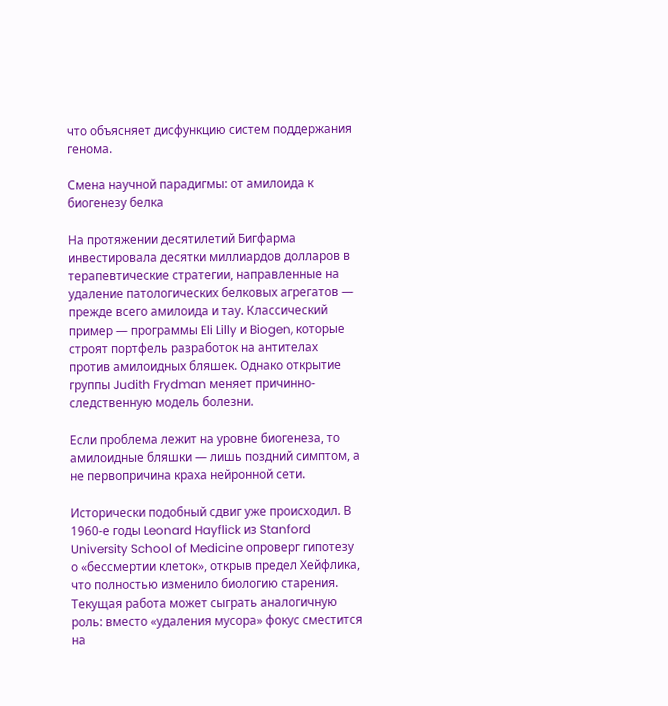что объясняет дисфункцию систем поддержания генома.

Смена научной парадигмы: от амилоида к биогенезу белка

На протяжении десятилетий Бигфарма инвестировала десятки миллиардов долларов в терапевтические стратегии, направленные на удаление патологических белковых агрегатов — прежде всего амилоида и тау. Классический пример — программы Eli Lilly и Biogen, которые строят портфель разработок на антителах против амилоидных бляшек. Однако открытие группы Judith Frydman меняет причинно-следственную модель болезни.

Если проблема лежит на уровне биогенеза, то амилоидные бляшки — лишь поздний симптом, а не первопричина краха нейронной сети.

Исторически подобный сдвиг уже происходил. В 1960-е годы Leonard Hayflick из Stanford University School of Medicine опроверг гипотезу о «бессмертии клеток», открыв предел Хейфлика, что полностью изменило биологию старения. Текущая работа может сыграть аналогичную роль: вместо «удаления мусора» фокус сместится на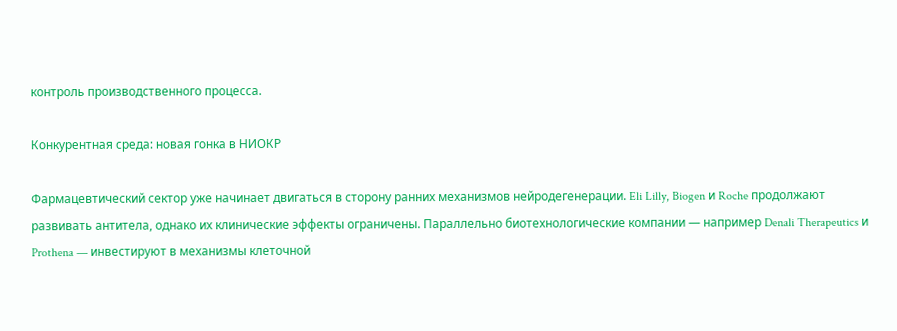контроль производственного процесса.

Конкурентная среда: новая гонка в НИОКР

Фармацевтический сектор уже начинает двигаться в сторону ранних механизмов нейродегенерации. Eli Lilly, Biogen и Roche продолжают развивать антитела, однако их клинические эффекты ограничены. Параллельно биотехнологические компании — например Denali Therapeutics и Prothena — инвестируют в механизмы клеточной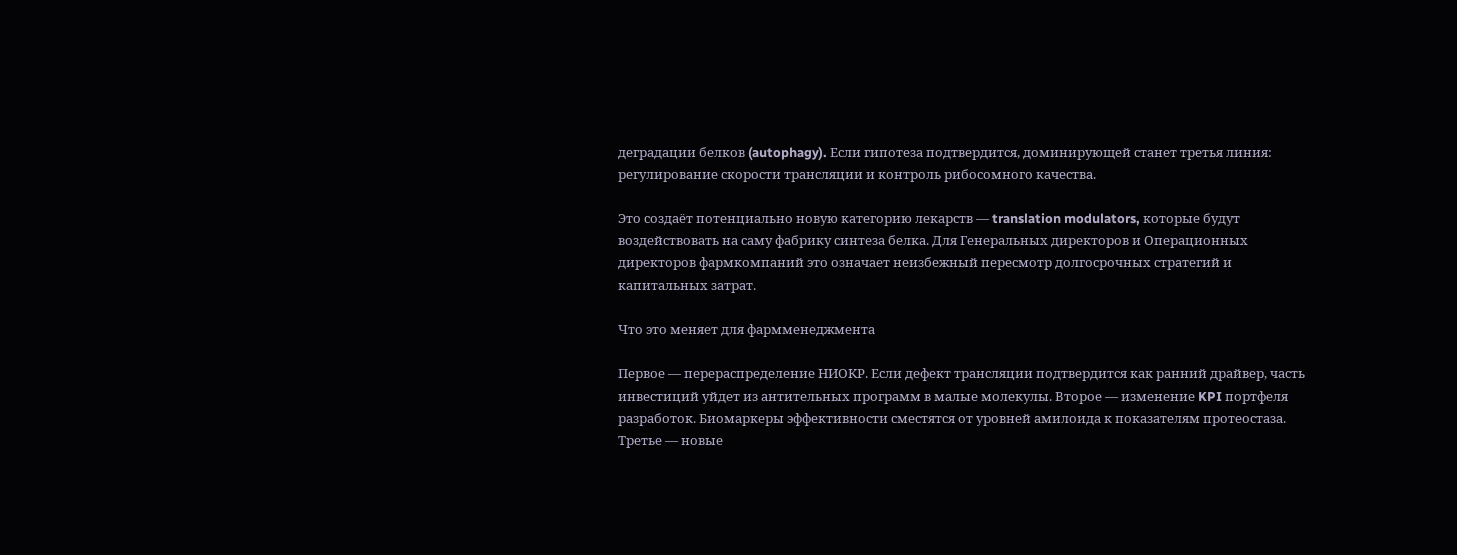деградации белков (autophagy). Если гипотеза подтвердится, доминирующей станет третья линия: регулирование скорости трансляции и контроль рибосомного качества.

Это создаёт потенциально новую категорию лекарств — translation modulators, которые будут воздействовать на саму фабрику синтеза белка. Для Генеральных директоров и Операционных директоров фармкомпаний это означает неизбежный пересмотр долгосрочных стратегий и капитальных затрат.

Что это меняет для фармменеджмента

Первое — перераспределение НИОКР. Если дефект трансляции подтвердится как ранний драйвер, часть инвестиций уйдет из антительных программ в малые молекулы. Второе — изменение KPI портфеля разработок. Биомаркеры эффективности сместятся от уровней амилоида к показателям протеостаза. Третье — новые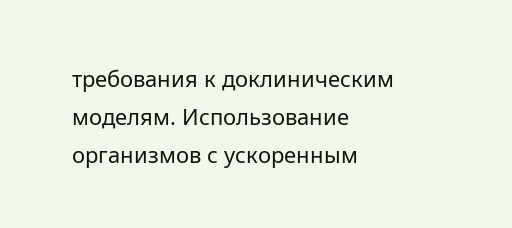требования к доклиническим моделям. Использование организмов с ускоренным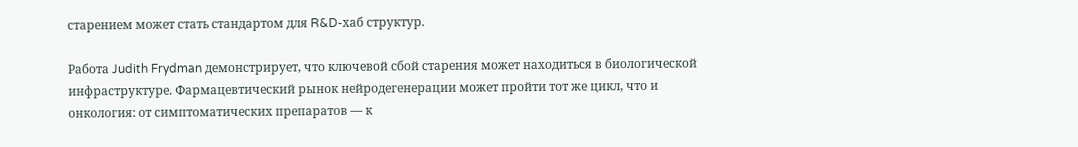старением может стать стандартом для R&D-хаб структур.

Работа Judith Frydman демонстрирует, что ключевой сбой старения может находиться в биологической инфраструктуре. Фармацевтический рынок нейродегенерации может пройти тот же цикл, что и онкология: от симптоматических препаратов — к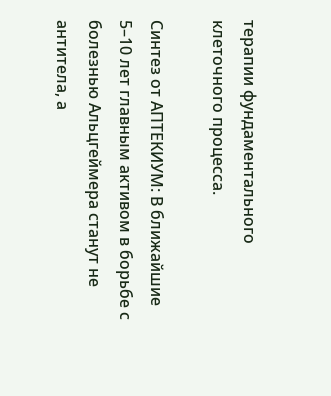терапии фундаментального клеточного процесса.

Синтез от АПТЕКИУМ: В ближайшие 5–10 лет главным активом в борьбе с болезнью Альцгеймера станут не антитела, а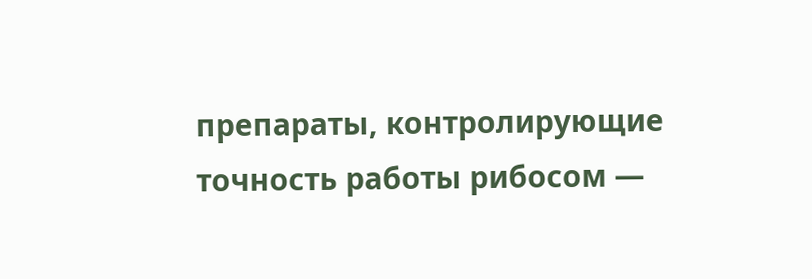препараты, контролирующие точность работы рибосом —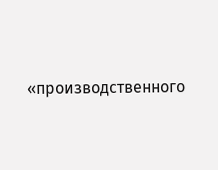«производственного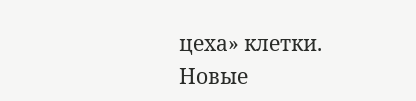цеха» клетки.
Новые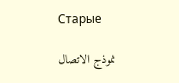Старые

نموذج الاتصال